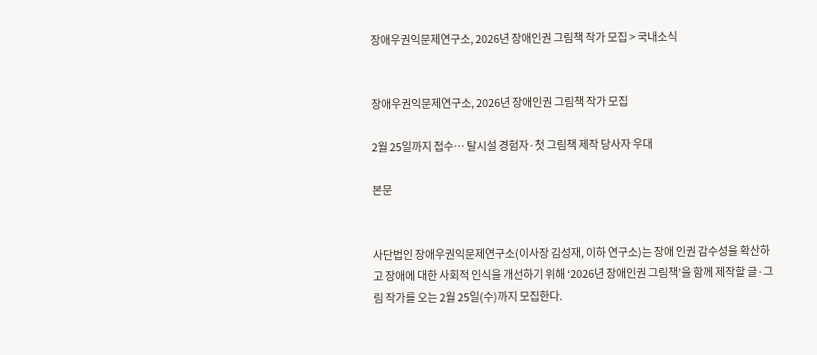장애우권익문제연구소, 2026년 장애인권 그림책 작가 모집 > 국내소식


장애우권익문제연구소, 2026년 장애인권 그림책 작가 모집

2월 25일까지 접수… 탈시설 경험자·첫 그림책 제작 당사자 우대

본문


사단법인 장애우권익문제연구소(이사장 김성재, 이하 연구소)는 장애 인권 감수성을 확산하고 장애에 대한 사회적 인식을 개선하기 위해 ‘2026년 장애인권 그림책’을 함께 제작할 글·그림 작가를 오는 2월 25일(수)까지 모집한다.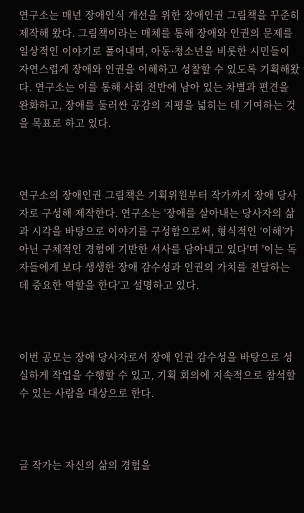연구소는 매년 장애인식 개선을 위한 장애인권 그림책을 꾸준히 제작해 왔다. 그림책이라는 매체를 통해 장애와 인권의 문제를 일상적인 이야기로 풀어내며, 아동·청소년을 비롯한 시민들이 자연스럽게 장애와 인권을 이해하고 성찰할 수 있도록 기획해왔다. 연구소는 이를 통해 사회 전반에 남아 있는 차별과 편견을 완화하고, 장애를 둘러싼 공감의 지평을 넓히는 데 기여하는 것을 목표로 하고 있다.



연구소의 장애인권 그림책은 기획위원부터 작가까지 장애 당사자로 구성해 제작한다. 연구소는 '장애를 살아내는 당사자의 삶과 시각을 바탕으로 이야기를 구성함으로써, 형식적인 ‘이해’가 아닌 구체적인 경험에 기반한 서사를 담아내고 있다'며 '이는 독자들에게 보다 생생한 장애 감수성과 인권의 가치를 전달하는 데 중요한 역할을 한다'고 설명하고 있다.



이번 공모는 장애 당사자로서 장애 인권 감수성을 바탕으로 성실하게 작업을 수행할 수 있고, 기획 회의에 지속적으로 참석할 수 있는 사람을 대상으로 한다.



글 작가는 자신의 삶의 경험을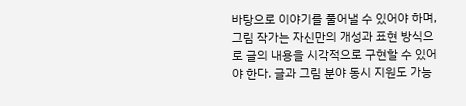바탕으로 이야기를 풀어낼 수 있어야 하며, 그림 작가는 자신만의 개성과 표현 방식으로 글의 내용을 시각적으로 구현할 수 있어야 한다. 글과 그림 분야 동시 지원도 가능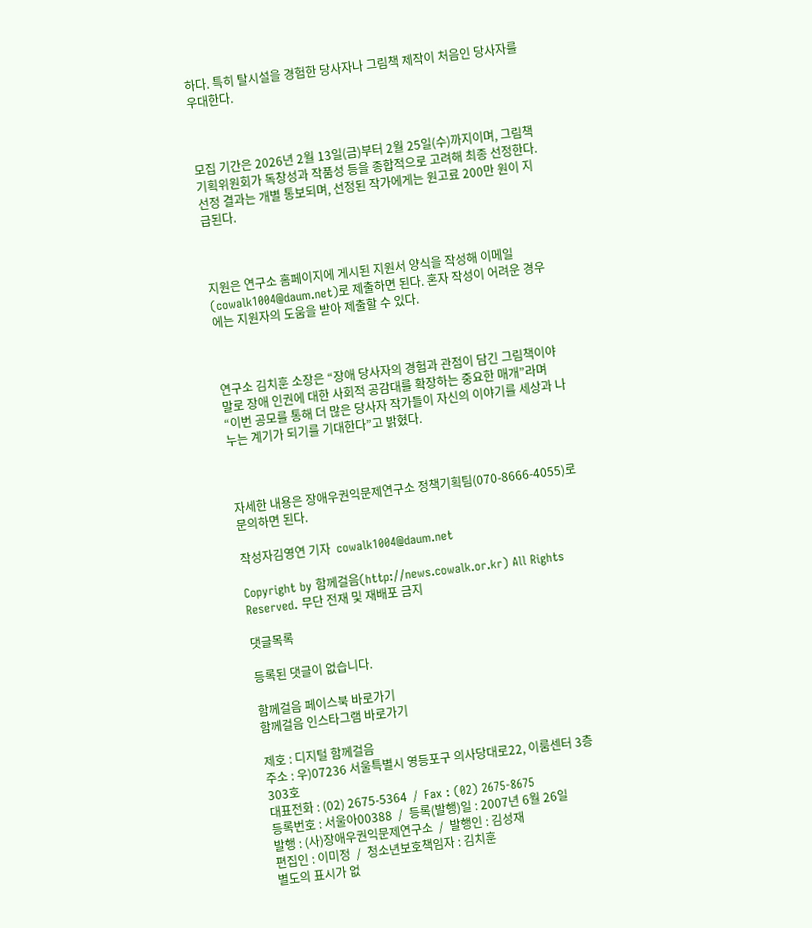하다. 특히 탈시설을 경험한 당사자나 그림책 제작이 처음인 당사자를 우대한다.



모집 기간은 2026년 2월 13일(금)부터 2월 25일(수)까지이며, 그림책 기획위원회가 독창성과 작품성 등을 종합적으로 고려해 최종 선정한다. 선정 결과는 개별 통보되며, 선정된 작가에게는 원고료 200만 원이 지급된다.



지원은 연구소 홈페이지에 게시된 지원서 양식을 작성해 이메일(cowalk1004@daum.net)로 제출하면 된다. 혼자 작성이 어려운 경우에는 지원자의 도움을 받아 제출할 수 있다.



연구소 김치훈 소장은 “장애 당사자의 경험과 관점이 담긴 그림책이야말로 장애 인권에 대한 사회적 공감대를 확장하는 중요한 매개”라며 “이번 공모를 통해 더 많은 당사자 작가들이 자신의 이야기를 세상과 나누는 계기가 되기를 기대한다”고 밝혔다.



자세한 내용은 장애우권익문제연구소 정책기획팀(070-8666-4055)로 문의하면 된다.

작성자김영연 기자  cowalk1004@daum.net

Copyright by 함께걸음(http://news.cowalk.or.kr) All Rights Reserved. 무단 전재 및 재배포 금지

댓글목록

등록된 댓글이 없습니다.

함께걸음 페이스북 바로가기
함께걸음 인스타그램 바로가기

제호 : 디지털 함께걸음
주소 : 우)07236 서울특별시 영등포구 의사당대로22, 이룸센터 3층 303호
대표전화 : (02) 2675-5364  /  Fax : (02) 2675-8675
등록번호 : 서울아00388  /  등록(발행)일 : 2007년 6월 26일
발행 : (사)장애우권익문제연구소  /  발행인 : 김성재
편집인 : 이미정  /  청소년보호책임자 : 김치훈
별도의 표시가 없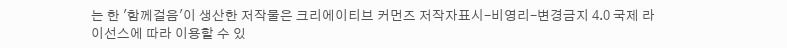는 한 '함께걸음'이 생산한 저작물은 크리에이티브 커먼즈 저작자표시-비영리-변경금지 4.0 국제 라이선스에 따라 이용할 수 있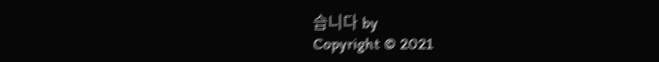습니다 by
Copyright © 2021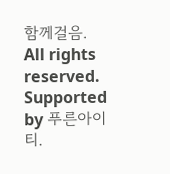함께걸음. All rights reserved. Supported by 푸른아이티.